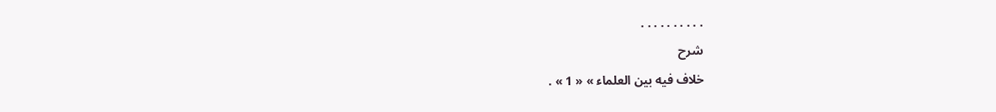. . . . . . . . . .
شرح
خلاف فيه بين العلماء » « 1 » .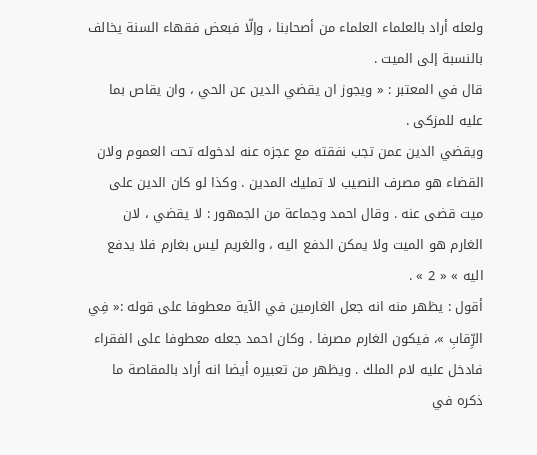ولعله أراد بالعلماء العلماء من أصحابنا ، وإلّا فبعض فقهاء السنة يخالف بالنسبة إلى الميت .
قال في المعتبر : « ويجوز ان يقضي الدين عن الحي ، وان يقاص بما عليه للمزكى .
ويقضي الدين عمن تجب نفقته مع عجزه عنه لدخوله تحت العموم ولان القضاء هو مصرف النصيب لا تمليك المدين . وكذا لو كان الدين على ميت قضى عنه . وقال احمد وجماعة من الجمهور : لا يقضي ، لان الغارم هو الميت ولا يمكن الدفع اليه ، والغريم ليس بغارم فلا يدفع اليه » « 2 » .
أقول : يظهر منه انه جعل الغارمين في الآية معطوفا على قوله :« فِي الرِّقابِ »، فيكون الغارم مصرفا . وكان احمد جعله معطوفا على الفقراء فادخل عليه لام الملك . ويظهر من تعبيره أيضا انه أراد بالمقاصة ما ذكره في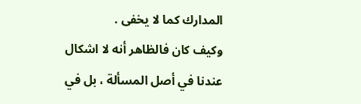المدارك كما لا يخفى .
وكيف كان فالظاهر أنه لا اشكال عندنا في أصل المسألة ، بل في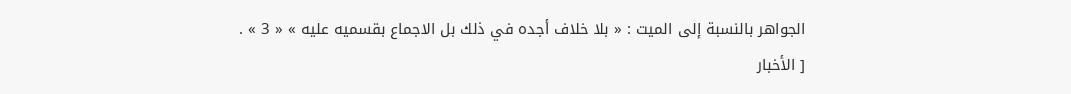الجواهر بالنسبة إلى الميت : « بلا خلاف أجده في ذلك بل الاجماع بقسميه عليه » « 3 » .
[ الأخبار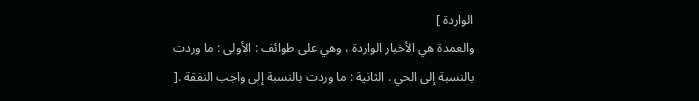الواردة ]
والعمدة هي الأخبار الواردة ، وهي على طوائف : الأولى : ما وردت بالنسبة إلى الحي . الثانية : ما وردت بالنسبة إلى واجب النفقة .[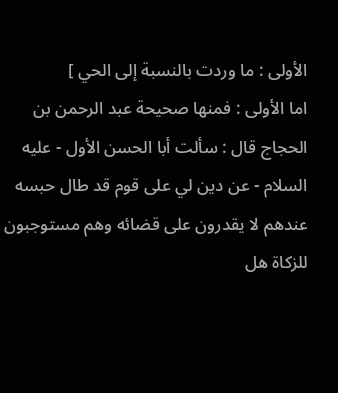الأولى : ما وردت بالنسبة إلى الحي ]
اما الأولى : فمنها صحيحة عبد الرحمن بن الحجاج قال : سألت أبا الحسن الأول - عليه السلام - عن دين لي على قوم قد طال حبسه عندهم لا يقدرون على قضائه وهم مستوجبون للزكاة هل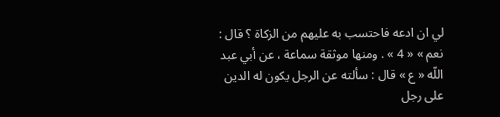لي ان ادعه فاحتسب به عليهم من الزكاة ؟ قال : نعم » « 4 » . ومنها موثقة سماعة ، عن أبي عبد اللّه « ع » قال : سألته عن الرجل يكون له الدين على رجل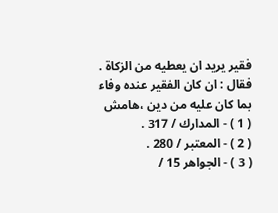فقير يريد ان يعطيه من الزكاة . فقال : ان كان الفقير عنده وفاء بما كان عليه من دين ،هامش
( 1 ) - المدارك / 317 .
( 2 ) - المعتبر / 280 .
( 3 ) - الجواهر 15 /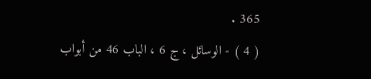365 .
( 4 ) - الوسائل ، ج 6 ، الباب 46 من أبواب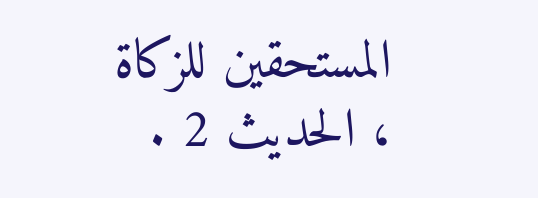المستحقين للزكاة ، الحديث 2 .